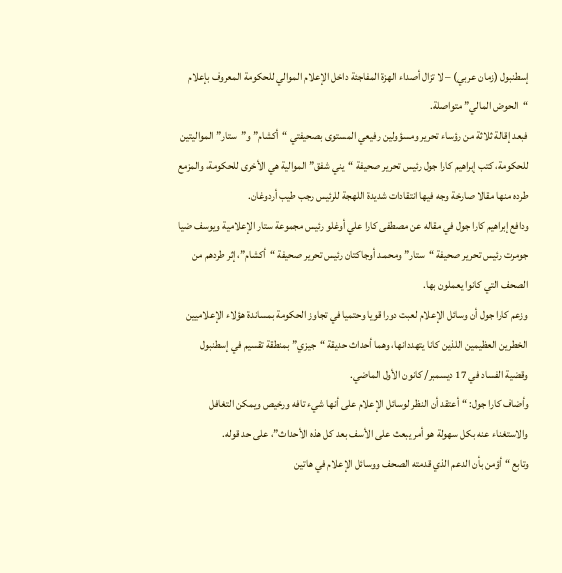إسطنبول (زمان عربي) – لا تزال أصداء الهزة المفاجئة داخل الإعلام الموالي للحكومة المعروف بإعلام “الحوض المالي” متواصلة.
فبعد إقالة ثلاثة من رؤساء تحرير ومسؤولين رفيعي المستوى بصحيفتي “أكشام” و”ستار” المواليتين للحكومة، كتب إبراهيم كارا جول رئيس تحرير صحيفة “يني شفق” الموالية هي الأخرى للحكومة، والمزمع طرده منها مقالا صارخة وجه فيها انتقادات شديدة اللهجة للرئيس رجب طيب أردوغان.
ودافع إبراهيم كارا جول في مقاله عن مصطفى كارا علي أوغلو رئيس مجموعة ستار الإعلامية ويوسف ضيا جومرت رئيس تحرير صحيفة “ستار” ومحمـد أوجاكتان رئيس تحرير صحيفة “أكشام”، إثر طردهم من الصحف التي كانوا يعملون بها.
وزعم كارا جول أن وسائل الإعلام لعبت دورا قويا وحتميا في تجاوز الحكومة بمساندة هؤلاء الإعلاميين الخطرين العظيمين اللذين كانا يتهددانها، وهما أحداث حديقة “جيزي” بمنطقة تقسيم في إسطنبول وقضية الفساد في 17 ديسمبر/ كانون الأول الماضي.
وأضاف كارا جول: “أعتقد أن النظر لوسائل الإعلام على أنها شيء تافه ورخيص ويمكن التغافل والاستغناء عنه بكل سهولة هو أمر يبعث على الأسف بعد كل هذه الأحداث”، على حد قوله.
وتابع “أؤمن بأن الدعم الذي قدمته الصحف ووسائل الإعلام في هاتين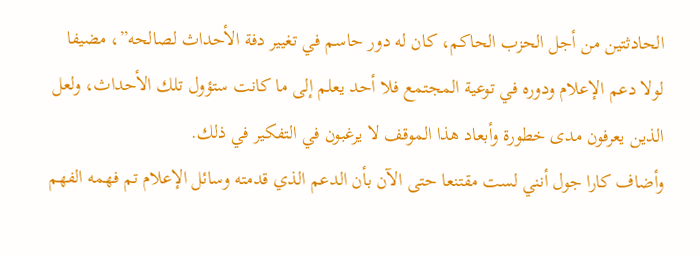الحادثتين من أجل الحزب الحاكم، كان له دور حاسم في تغيير دفة الأحداث لصالحه”، مضيفا لولا دعم الإعلام ودوره في توعية المجتمع فلا أحد يعلم إلى ما كانت ستؤول تلك الأحداث، ولعل الذين يعرفون مدى خطورة وأبعاد هذا الموقف لا يرغبون في التفكير في ذلك.
وأضاف كارا جول أنني لست مقتنعا حتى الآن بأن الدعم الذي قدمته وسائل الإعلام تم فهمه الفهم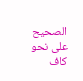الصحيح على نحو كاف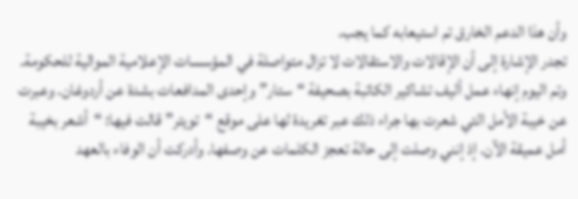وأن هذا الدعم الخارق تم استيعابه كما يجب.
تجدر الإشارة إلى أن الإقالات والاستقالات لا تزال متواصلة في المؤسسات الإعلامية الموالية للحكومة. وتم اليوم إنهاء عمل أليف تشاكير الكاتبة بصحيفة “ستار” وإحدى المدافعات بشدة عن أردوغان. وعبرت عن خيبة الأمل التي شعرت بها جراء ذلك عبر تغريدة لها على موقع “تويتر” قالت فيها: “أشعر بخيبة أمل عميقة الآن. إذ إنني وصلت إلى حالة تعجز الكلمات عن وصفها. وأدركت أن الوفاء بالعهد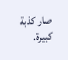صار كذبة كبيرة.